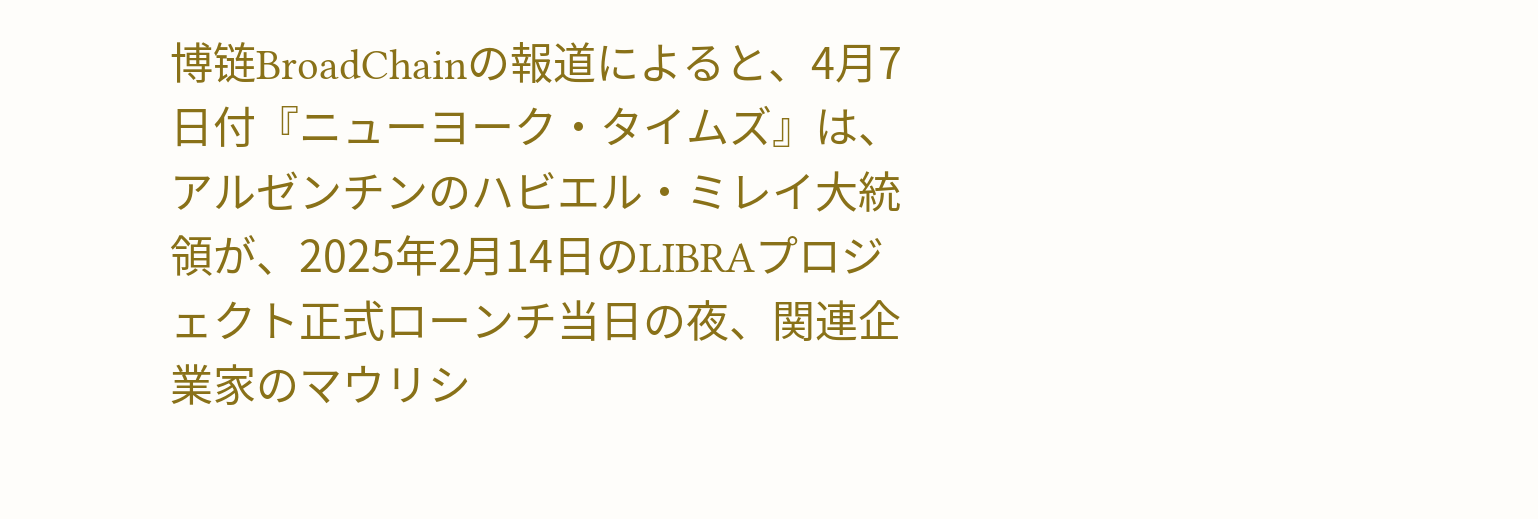博链BroadChainの報道によると、4月7日付『ニューヨーク・タイムズ』は、アルゼンチンのハビエル・ミレイ大統領が、2025年2月14日のLIBRAプロジェクト正式ローンチ当日の夜、関連企業家のマウリシ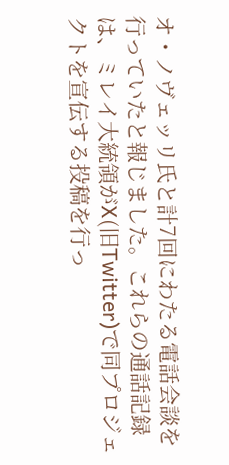オ・ノヴェッリ氏と計7回にわたる電話会談を行っていたと報じました。これらの通話記録は、ミレイ大統領がX(旧Twitter)で同プロジェクトを宣伝する投稿を行っ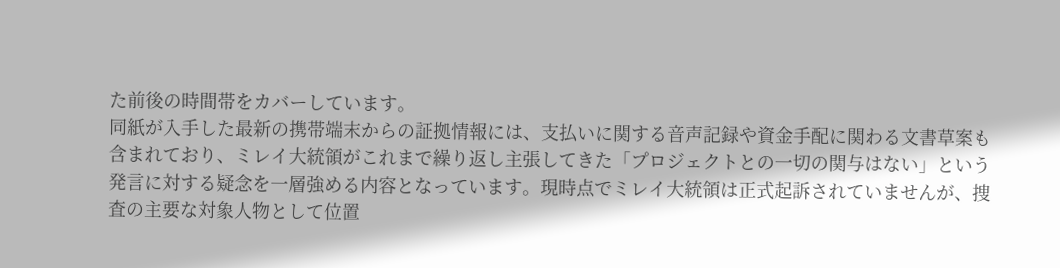た前後の時間帯をカバーしています。
同紙が入手した最新の携帯端末からの証拠情報には、支払いに関する音声記録や資金手配に関わる文書草案も含まれており、ミレイ大統領がこれまで繰り返し主張してきた「プロジェクトとの一切の関与はない」という発言に対する疑念を一層強める内容となっています。現時点でミレイ大統領は正式起訴されていませんが、捜査の主要な対象人物として位置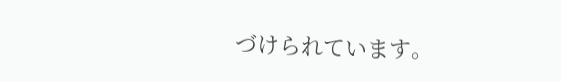づけられています。